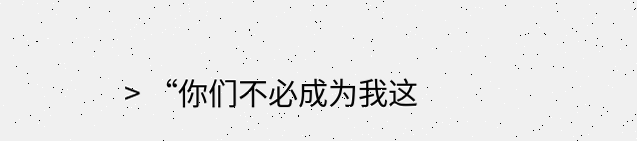> “你们不必成为我这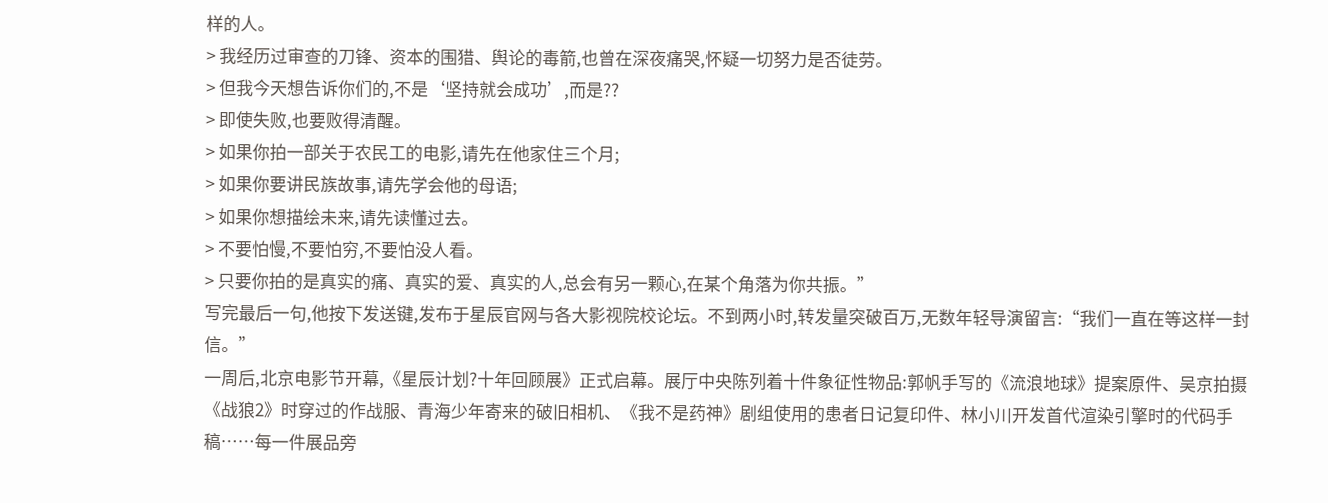样的人。
> 我经历过审查的刀锋、资本的围猎、舆论的毒箭,也曾在深夜痛哭,怀疑一切努力是否徒劳。
> 但我今天想告诉你们的,不是‘坚持就会成功’,而是??
> 即使失败,也要败得清醒。
> 如果你拍一部关于农民工的电影,请先在他家住三个月;
> 如果你要讲民族故事,请先学会他的母语;
> 如果你想描绘未来,请先读懂过去。
> 不要怕慢,不要怕穷,不要怕没人看。
> 只要你拍的是真实的痛、真实的爱、真实的人,总会有另一颗心,在某个角落为你共振。”
写完最后一句,他按下发送键,发布于星辰官网与各大影视院校论坛。不到两小时,转发量突破百万,无数年轻导演留言:“我们一直在等这样一封信。”
一周后,北京电影节开幕,《星辰计划?十年回顾展》正式启幕。展厅中央陈列着十件象征性物品:郭帆手写的《流浪地球》提案原件、吴京拍摄《战狼2》时穿过的作战服、青海少年寄来的破旧相机、《我不是药神》剧组使用的患者日记复印件、林小川开发首代渲染引擎时的代码手稿……每一件展品旁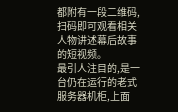都附有一段二维码,扫码即可观看相关人物讲述幕后故事的短视频。
最引人注目的,是一台仍在运行的老式服务器机柜,上面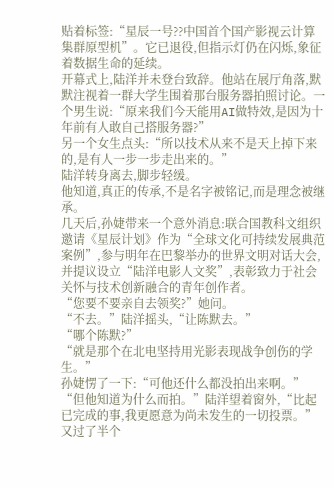贴着标签:“星辰一号??中国首个国产影视云计算集群原型机”。它已退役,但指示灯仍在闪烁,象征着数据生命的延续。
开幕式上,陆洋并未登台致辞。他站在展厅角落,默默注视着一群大学生围着那台服务器拍照讨论。一个男生说:“原来我们今天能用AI做特效,是因为十年前有人敢自己搭服务器?”
另一个女生点头:“所以技术从来不是天上掉下来的,是有人一步一步走出来的。”
陆洋转身离去,脚步轻缓。
他知道,真正的传承,不是名字被铭记,而是理念被继承。
几天后,孙婕带来一个意外消息:联合国教科文组织邀请《星辰计划》作为“全球文化可持续发展典范案例”,参与明年在巴黎举办的世界文明对话大会,并提议设立“陆洋电影人文奖”,表彰致力于社会关怀与技术创新融合的青年创作者。
“您要不要亲自去领奖?”她问。
“不去。”陆洋摇头,“让陈默去。”
“哪个陈默?”
“就是那个在北电坚持用光影表现战争创伤的学生。”
孙婕愣了一下:“可他还什么都没拍出来啊。”
“但他知道为什么而拍。”陆洋望着窗外,“比起已完成的事,我更愿意为尚未发生的一切投票。”
又过了半个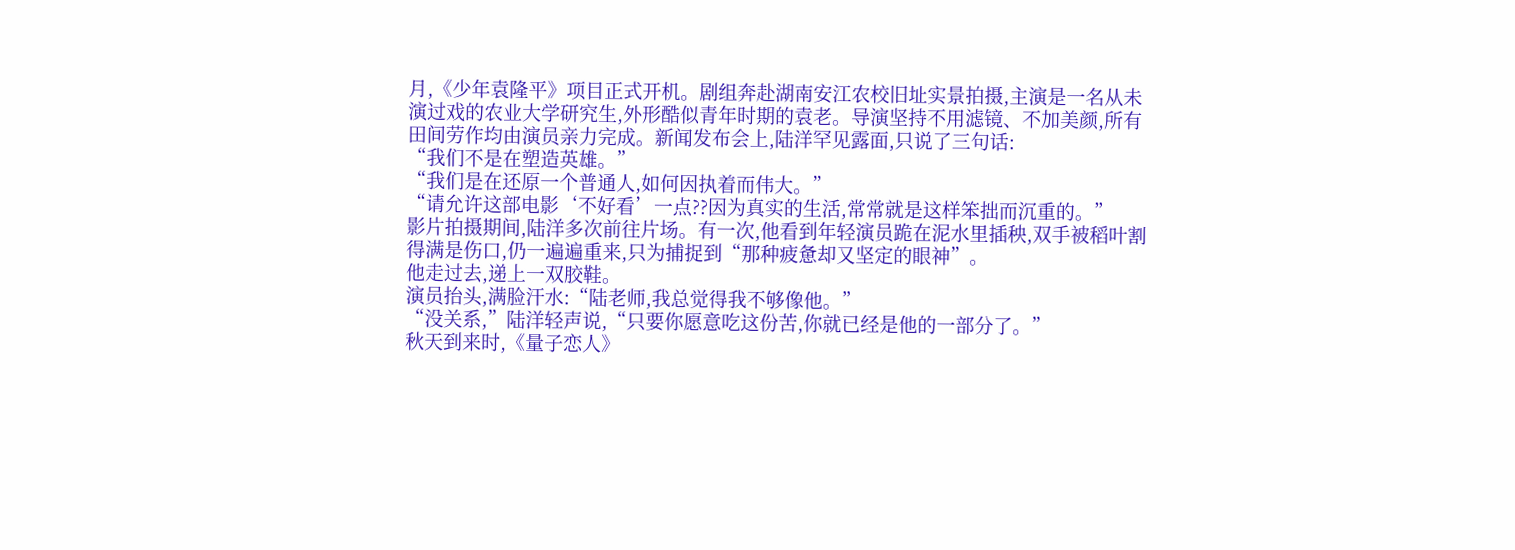月,《少年袁隆平》项目正式开机。剧组奔赴湖南安江农校旧址实景拍摄,主演是一名从未演过戏的农业大学研究生,外形酷似青年时期的袁老。导演坚持不用滤镜、不加美颜,所有田间劳作均由演员亲力完成。新闻发布会上,陆洋罕见露面,只说了三句话:
“我们不是在塑造英雄。”
“我们是在还原一个普通人,如何因执着而伟大。”
“请允许这部电影‘不好看’一点??因为真实的生活,常常就是这样笨拙而沉重的。”
影片拍摄期间,陆洋多次前往片场。有一次,他看到年轻演员跪在泥水里插秧,双手被稻叶割得满是伤口,仍一遍遍重来,只为捕捉到“那种疲惫却又坚定的眼神”。
他走过去,递上一双胶鞋。
演员抬头,满脸汗水:“陆老师,我总觉得我不够像他。”
“没关系,”陆洋轻声说,“只要你愿意吃这份苦,你就已经是他的一部分了。”
秋天到来时,《量子恋人》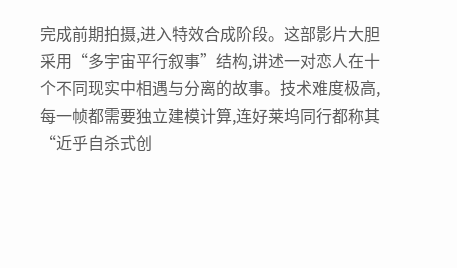完成前期拍摄,进入特效合成阶段。这部影片大胆采用“多宇宙平行叙事”结构,讲述一对恋人在十个不同现实中相遇与分离的故事。技术难度极高,每一帧都需要独立建模计算,连好莱坞同行都称其“近乎自杀式创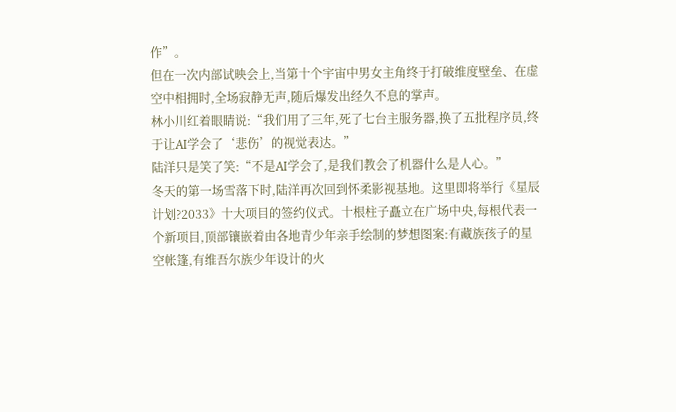作”。
但在一次内部试映会上,当第十个宇宙中男女主角终于打破维度壁垒、在虚空中相拥时,全场寂静无声,随后爆发出经久不息的掌声。
林小川红着眼睛说:“我们用了三年,死了七台主服务器,换了五批程序员,终于让AI学会了‘悲伤’的视觉表达。”
陆洋只是笑了笑:“不是AI学会了,是我们教会了机器什么是人心。”
冬天的第一场雪落下时,陆洋再次回到怀柔影视基地。这里即将举行《星辰计划?2033》十大项目的签约仪式。十根柱子矗立在广场中央,每根代表一个新项目,顶部镶嵌着由各地青少年亲手绘制的梦想图案:有藏族孩子的星空帐篷,有维吾尔族少年设计的火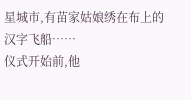星城市,有苗家姑娘绣在布上的汉字飞船……
仪式开始前,他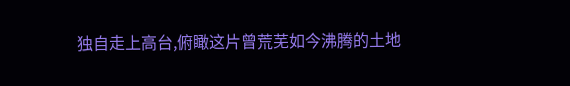独自走上高台,俯瞰这片曾荒芜如今沸腾的土地